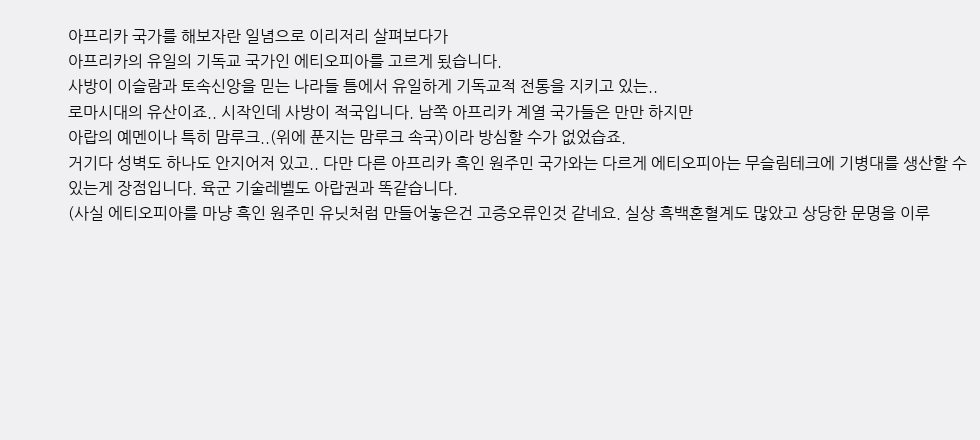아프리카 국가를 해보자란 일념으로 이리저리 살펴보다가
아프리카의 유일의 기독교 국가인 에티오피아를 고르게 됬습니다.
사방이 이슬람과 토속신앙을 믿는 나라들 틈에서 유일하게 기독교적 전통을 지키고 있는..
로마시대의 유산이죠.. 시작인데 사방이 적국입니다. 남쪽 아프리카 계열 국가들은 만만 하지만
아랍의 예멘이나 특히 맘루크..(위에 푼지는 맘루크 속국)이라 방심할 수가 없었습죠.
거기다 성벽도 하나도 안지어저 있고.. 다만 다른 아프리카 흑인 원주민 국가와는 다르게 에티오피아는 무슬림테크에 기병대를 생산할 수 있는게 장점입니다. 육군 기술레벨도 아랍권과 똑같습니다.
(사실 에티오피아를 마냥 흑인 원주민 유닛처럼 만들어놓은건 고증오류인것 같네요. 실상 흑백혼혈계도 많았고 상당한 문명을 이루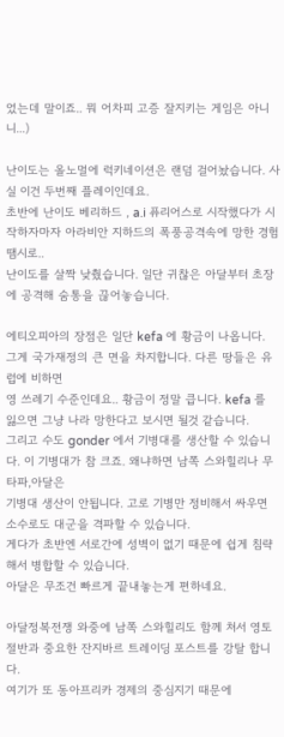었는데 말이죠.. 뭐 어차피 고증 잘지키는 게임은 아니니...)

난이도는 올노멀에 럭키네이션은 랜덤 걸어놨습니다. 사실 이건 두번째 플레이인데요.
초반에 난이도 베리하드 , a.i 퓨리어스로 시작했다가 시작하자마자 아라비안 지하드의 폭풍공격속에 망한 경험 땜시로..
난이도를 살짝 낮췄습니다. 일단 귀찮은 아달부터 초장에 공격해 숨통을 끊어놓습니다.

에티오피아의 장점은 일단 kefa 에 황금이 나옵니다. 그게 국가재정의 큰 면을 차지합니다. 다른 땅들은 유럽에 비하면
영 쓰레기 수준인데요.. 황금이 정말 큽니다. kefa 를 잃으면 그냥 나라 망한다고 보시면 될것 같습니다.
그리고 수도 gonder 에서 기병대를 생산할 수 있습니다. 이 기병대가 참 크죠. 왜냐하면 남쪽 스와힐리나 무타파,아달은
기병대 생산이 안됩니다. 고로 기병만 정비해서 싸우면 소수로도 대군을 격파할 수 있습니다.
게다가 초반엔 서로간에 성벽이 없기 때문에 쉽게 침략해서 병합할 수 있습니다.
아달은 무조건 빠르게 끝내놓는게 편하네요.

아달정복전쟁 와중에 남쪽 스와힐리도 함께 처서 영토 절반과 중요한 잔지바르 트레이딩 포스트를 강탈 합니다.
여기가 또 동아프리카 경제의 중심지기 때문에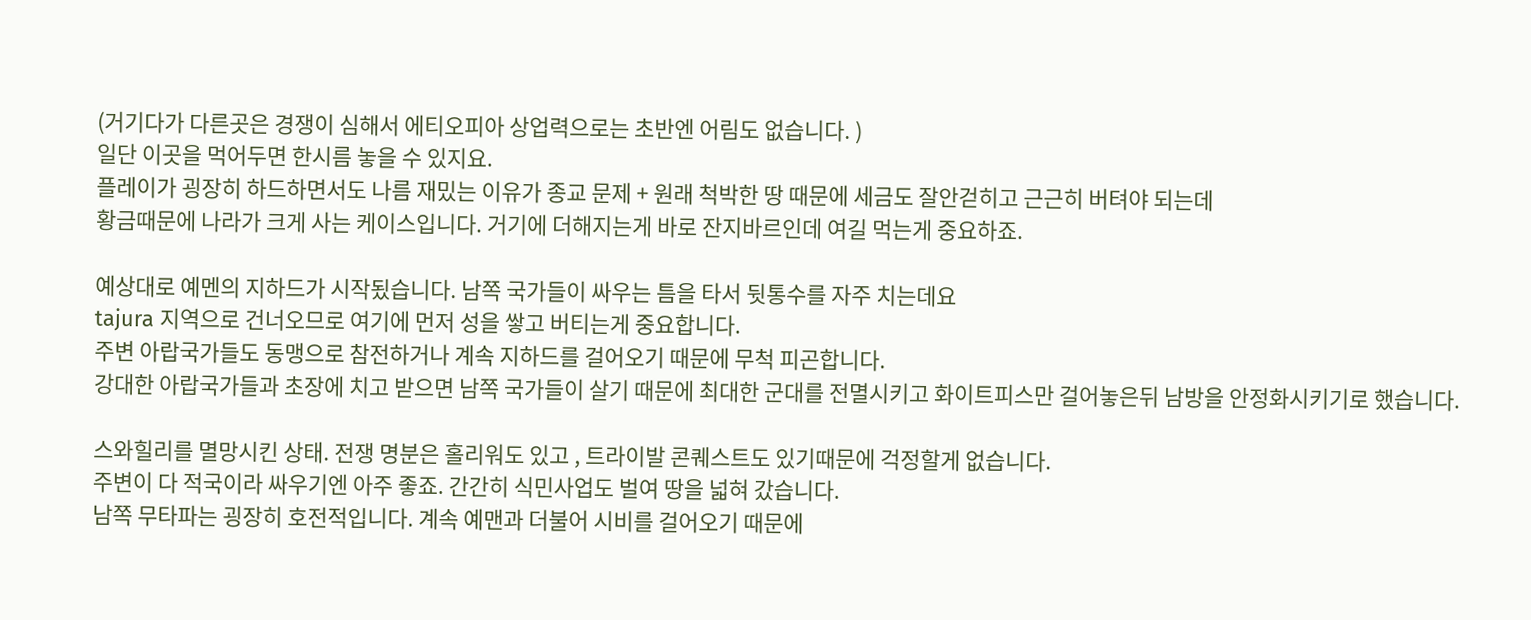(거기다가 다른곳은 경쟁이 심해서 에티오피아 상업력으로는 초반엔 어림도 없습니다. )
일단 이곳을 먹어두면 한시름 놓을 수 있지요.
플레이가 굉장히 하드하면서도 나름 재밌는 이유가 종교 문제 + 원래 척박한 땅 때문에 세금도 잘안걷히고 근근히 버텨야 되는데
황금때문에 나라가 크게 사는 케이스입니다. 거기에 더해지는게 바로 잔지바르인데 여길 먹는게 중요하죠.

예상대로 예멘의 지하드가 시작됬습니다. 남쪽 국가들이 싸우는 틈을 타서 뒷통수를 자주 치는데요
tajura 지역으로 건너오므로 여기에 먼저 성을 쌓고 버티는게 중요합니다.
주변 아랍국가들도 동맹으로 참전하거나 계속 지하드를 걸어오기 때문에 무척 피곤합니다.
강대한 아랍국가들과 초장에 치고 받으면 남쪽 국가들이 살기 때문에 최대한 군대를 전멸시키고 화이트피스만 걸어놓은뒤 남방을 안정화시키기로 했습니다.

스와힐리를 멸망시킨 상태. 전쟁 명분은 홀리워도 있고 , 트라이발 콘퀘스트도 있기때문에 걱정할게 없습니다.
주변이 다 적국이라 싸우기엔 아주 좋죠. 간간히 식민사업도 벌여 땅을 넓혀 갔습니다.
남쪽 무타파는 굉장히 호전적입니다. 계속 예맨과 더불어 시비를 걸어오기 때문에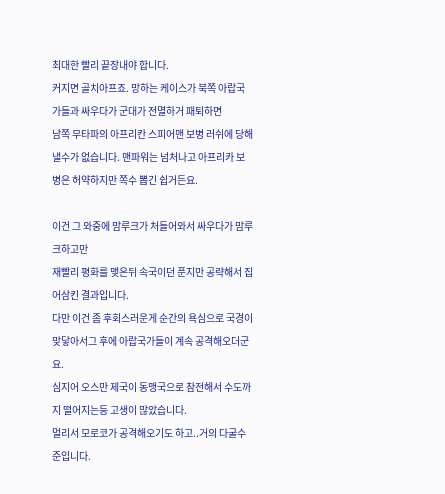최대한 빨리 끝장내야 합니다.
커지면 골치아프죠. 망하는 케이스가 북쪽 아랍국가들과 싸우다가 군대가 전멸하거 패퇴하면
남쪽 무타파의 아프리칸 스피어맨 보병 러쉬에 당해낼수가 없습니다. 맨파워는 넘처나고 아프리카 보병은 허약하지만 쪽수 뽑긴 쉽거든요.

이건 그 와중에 맘루크가 처들어와서 싸우다가 맘루크하고만
재빨리 평화를 맺은뒤 속국이던 푼지만 공략해서 집어삼킨 결과입니다.
다만 이건 좀 후회스러운게 순간의 욕심으로 국경이 맞닿아서그 후에 아랍국가들이 계속 공격해오더군요.
심지어 오스만 제국이 동맹국으로 참전해서 수도까지 떨어지는등 고생이 많았습니다.
멀리서 모로코가 공격해오기도 하고..거의 다굴수준입니다.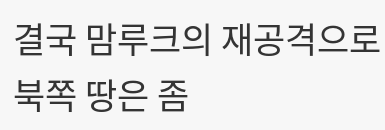결국 맘루크의 재공격으로 북쪽 땅은 좀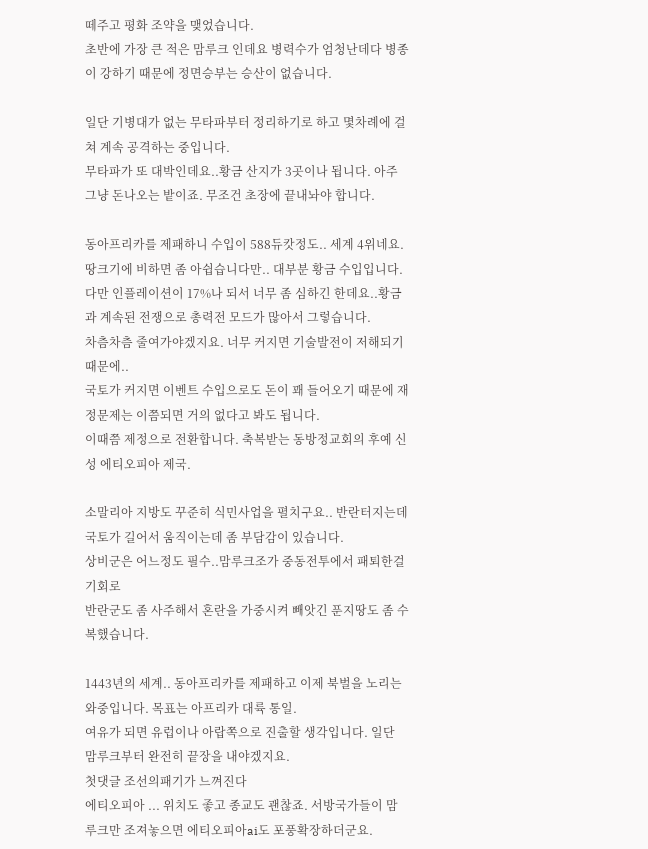떼주고 평화 조약을 맺었습니다.
초반에 가장 큰 적은 맘루크 인데요 병력수가 엄청난데다 병종이 강하기 때문에 정면승부는 승산이 없습니다.

일단 기병대가 없는 무타파부터 정리하기로 하고 몇차례에 걸쳐 계속 공격하는 중입니다.
무타파가 또 대박인데요..황금 산지가 3곳이나 됩니다. 아주 그냥 돈나오는 밭이죠. 무조건 초장에 끝내놔야 합니다.

동아프리카를 제패하니 수입이 588듀캇정도.. 세계 4위네요.
땅크기에 비하면 좀 아쉽습니다만.. 대부분 황금 수입입니다.
다만 인플레이션이 17%나 되서 너무 좀 심하긴 한데요..황금과 계속된 전쟁으로 총력전 모드가 많아서 그렇습니다.
차츰차츰 줄여가야겠지요. 너무 커지면 기술발전이 저해되기 때문에..
국토가 커지면 이벤트 수입으로도 돈이 꽤 들어오기 때문에 재정문제는 이쯤되면 거의 없다고 봐도 됩니다.
이때쯤 제정으로 전환합니다. 축복받는 동방정교회의 후예 신성 에티오피아 제국.

소말리아 지방도 꾸준히 식민사업을 펼치구요.. 반란터지는데 국토가 길어서 움직이는데 좀 부담감이 있습니다.
상비군은 어느정도 필수..맘루크조가 중동전투에서 패퇴한걸 기회로
반란군도 좀 사주해서 혼란을 가중시켜 빼앗긴 푼지땅도 좀 수복했습니다.

1443년의 세계.. 동아프리카를 제패하고 이제 북벌을 노리는 와중입니다. 목표는 아프리카 대륙 통일.
여유가 되면 유럽이나 아랍쪽으로 진출할 생각입니다. 일단 맘루크부터 완전히 끝장을 내야겠지요.
첫댓글 조선의패기가 느껴진다
에티오피아 ... 위치도 좋고 종교도 괜찮죠. 서방국가들이 맘루크만 조져놓으면 에티오피아ai도 포풍확장하더군요.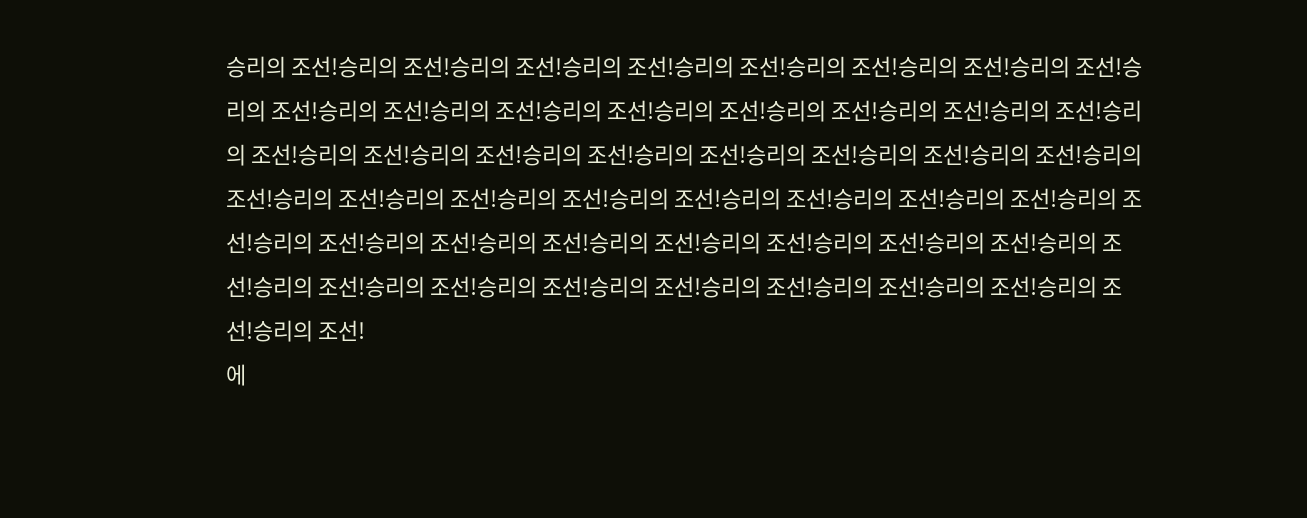승리의 조선!승리의 조선!승리의 조선!승리의 조선!승리의 조선!승리의 조선!승리의 조선!승리의 조선!승리의 조선!승리의 조선!승리의 조선!승리의 조선!승리의 조선!승리의 조선!승리의 조선!승리의 조선!승리의 조선!승리의 조선!승리의 조선!승리의 조선!승리의 조선!승리의 조선!승리의 조선!승리의 조선!승리의 조선!승리의 조선!승리의 조선!승리의 조선!승리의 조선!승리의 조선!승리의 조선!승리의 조선!승리의 조선!승리의 조선!승리의 조선!승리의 조선!승리의 조선!승리의 조선!승리의 조선!승리의 조선!승리의 조선!승리의 조선!승리의 조선!승리의 조선!승리의 조선!승리의 조선!승리의 조선!승리의 조선!승리의 조선!승리의 조선!
에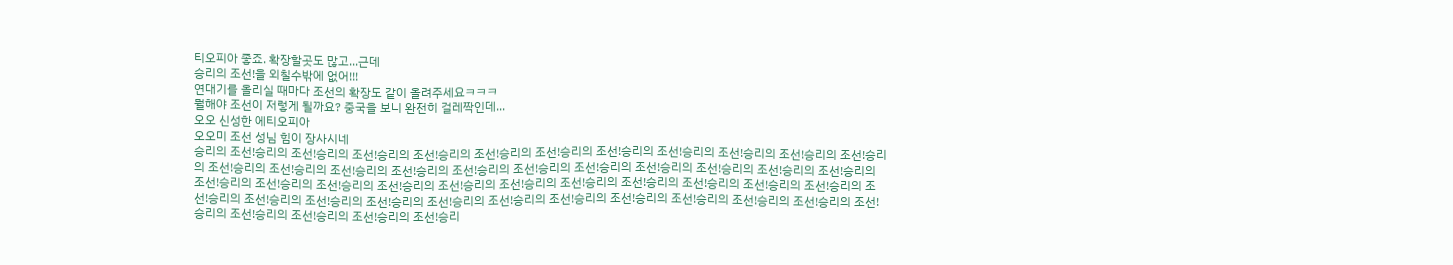티오피아 좋죠. 확장할곳도 많고...근데
승리의 조선!을 외칠수밖에 없어!!!
연대기를 올리실 때마다 조선의 확장도 같이 올려주세요ㅋㅋㅋ
뭘해야 조선이 저렇게 될까요? 중국을 보니 완전히 걸레짝인데...
오오 신성한 에티오피아
오오미 조선 성님 힘이 장사시네
승리의 조선!승리의 조선!승리의 조선!승리의 조선!승리의 조선!승리의 조선!승리의 조선!승리의 조선!승리의 조선!승리의 조선!승리의 조선!승리의 조선!승리의 조선!승리의 조선!승리의 조선!승리의 조선!승리의 조선!승리의 조선!승리의 조선!승리의 조선!승리의 조선!승리의 조선!승리의 조선!승리의 조선!승리의 조선!승리의 조선!승리의 조선!승리의 조선!승리의 조선!승리의 조선!승리의 조선!승리의 조선!승리의 조선!승리의 조선!승리의 조선!승리의 조선!승리의 조선!승리의 조선!승리의 조선!승리의 조선!승리의 조선!승리의 조선!승리의 조선!승리의 조선!승리의 조선!승리의 조선!승리의 조선!승리의 조선!승리의 조선!승리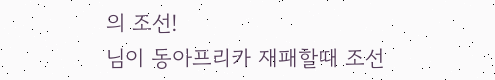의 조선!
님이 동아프리카 재패할때 조선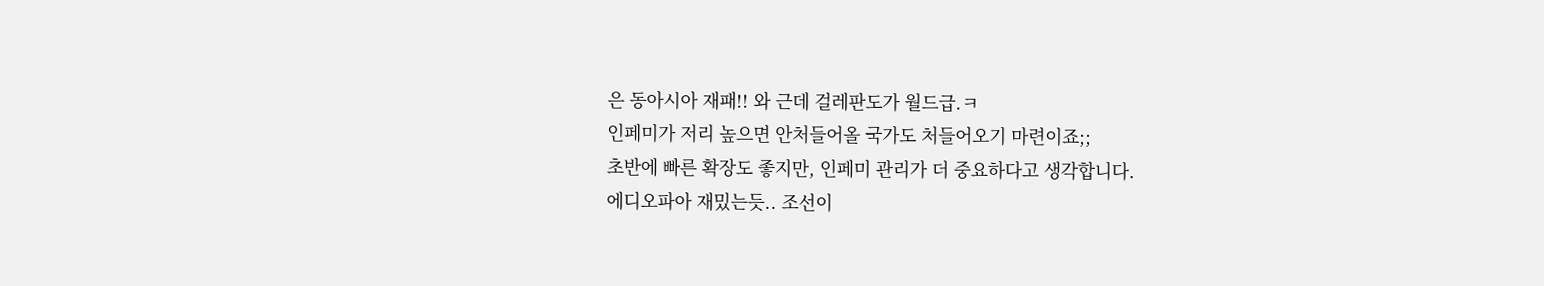은 동아시아 재패!! 와 근데 걸레판도가 월드급.ㅋ
인페미가 저리 높으면 안처들어올 국가도 처들어오기 마련이죠;;
초반에 빠른 확장도 좋지만, 인페미 관리가 더 중요하다고 생각합니다.
에디오파아 재밌는듯.. 조선이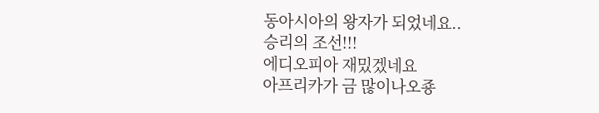동아시아의 왕자가 되었네요..
승리의 조선!!!
에디오피아 재밌겠네요
아프리카가 금 많이나오죵